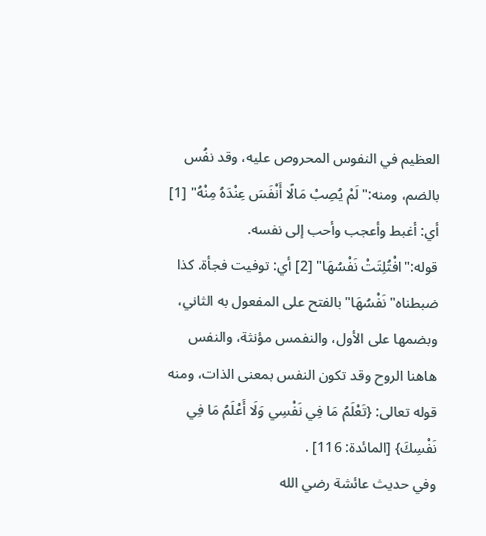العظيم في النفوس المحروص عليه، وقد نفُس بالضم، ومنه:"لَمْ يُصِبْ مَالًا أَنْفَسَ عِنْدَهُ مِنْهُ" [1] أي: أغبط وأعجب وأحب إلى نفسه.
قوله:"افْتُلِتَتْ نَفْسُهَا" [2] أي: توفيت فجأة. كذا ضبطناه"نَفْسُهَا"بالفتح على المفعول به الثاني، وبضمها على الأول، والنفمس مؤنثة، والنفس هاهنا الروح وقد تكون النفس بمعنى الذات، ومنه قوله تعالى: {تَعْلَمُ مَا فِي نَفْسِي وَلَا أَعْلَمُ مَا فِي نَفْسِكَ} [المائدة: 116] .
وفي حديث عائشة رضي الله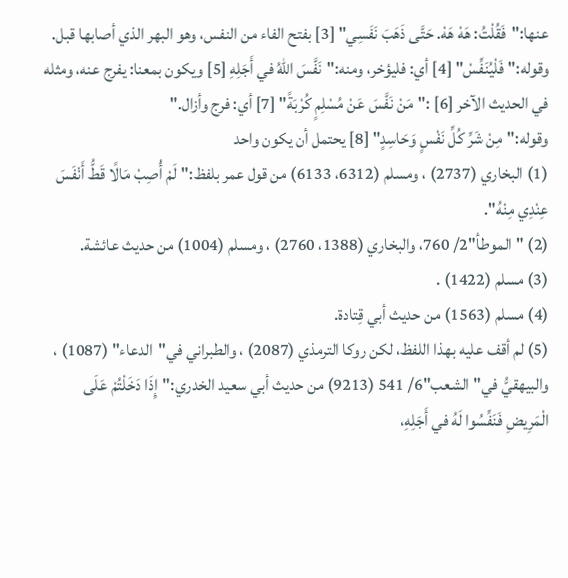عنها:"فَقُلْتُ: هَهْ هَهْ. حَتَّى ذَهَبَ نَفَسِي" [3] بفتح الفاء من النفس، وهو البهر الذي أصابها قبل.
وقوله:"فَلْيُنَفِّسْ" [4] أي: فليؤخر، ومنه:"نَفَّسَ اللهُ في أَجَلِهِ [5] ويكون بمعنا: يفرج عنه، ومثله في الحديث الآخر [6] :"مَنْ نَفَّسَ عَنْ مُسْلِمٍ كُرْبَةً" [7] أي: فرج وأزال."
وقوله:"مِنْ شَرِّ كُلِّ نَفْسٍ وَحَاسِدٍ" [8] يحتمل أن يكون واحد
(1) البخاري (2737) ، ومسلم (6312، 6133) من قول عمر بلفظ:"لَمْ أُصِبْ مَالًا قَطُّ أَنْفَسَ عِنْدِي مِنْهُ".
(2) "الموطأ"2/ 760، والبخاري (1388، 2760) ، ومسلم (1004) من حديث عائشة.
(3) مسلم (1422) .
(4) مسلم (1563) من حديث أبي قِتادة.
(5) لم أقف عليه بهذا اللفظ، لكن روكا الترمذي (2087) ، والطبراني في"الدعاء" (1087) ، والبيهقيُّ في"الشعب"6/ 541 (9213) من حديث أبي سعيد الخدري:"إِذَا دَخَلْتُمْ عَلَى الْمَرِيضِ فَنَفِّسُوا لَهُ في أَجَلِهِ،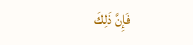فَإِنَّ ذَلِكَ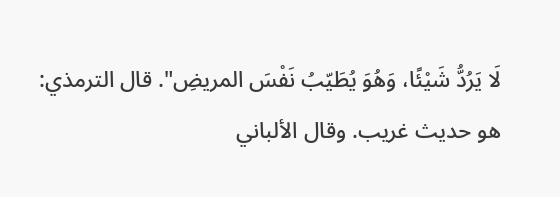لَا يَرُدُّ شَيْئًا، وَهُوَ يُطَيّبُ نَفْسَ المريضِ". قال الترمذي: هو حديث غريب. وقال الألباني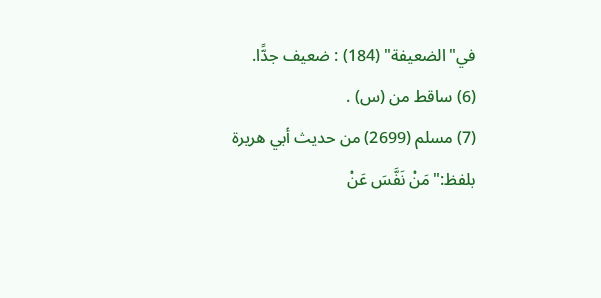في"الضعيفة" (184) : ضعيف جدًّا.
(6) ساقط من (س) .
(7) مسلم (2699) من حديث أبي هريرة بلفظ:"مَنْ نَفَّسَ عَنْ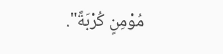مُوْمِنٍ كُرْبَةً".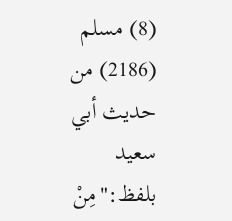(8) مسلم (2186) من حديث أبي سعيد بلفظ:"مِنْ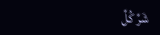شَرِّ كُلِّ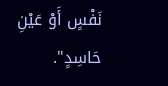نَفْسٍ أَوْ عَيْنِ حَاسِدٍ".